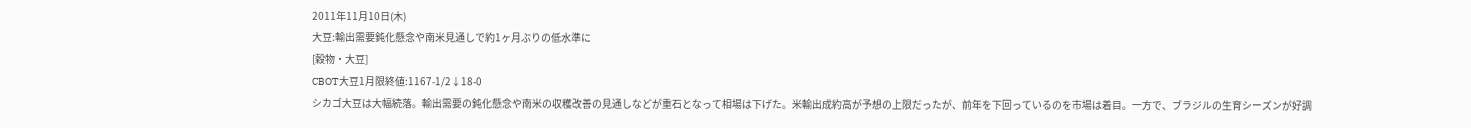2011年11月10日(木)
大豆:輸出需要鈍化懸念や南米見通しで約1ヶ月ぶりの低水準に
[穀物・大豆]
CBOT大豆1月限終値:1167-1/2↓18-0
シカゴ大豆は大幅続落。輸出需要の鈍化懸念や南米の収穫改善の見通しなどが重石となって相場は下げた。米輸出成約高が予想の上限だったが、前年を下回っているのを市場は着目。一方で、ブラジルの生育シーズンが好調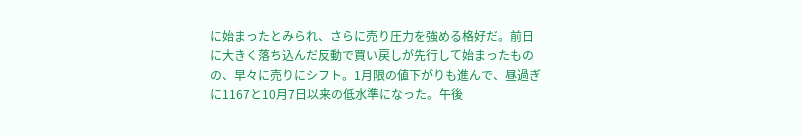に始まったとみられ、さらに売り圧力を強める格好だ。前日に大きく落ち込んだ反動で買い戻しが先行して始まったものの、早々に売りにシフト。1月限の値下がりも進んで、昼過ぎに1167と10月7日以来の低水準になった。午後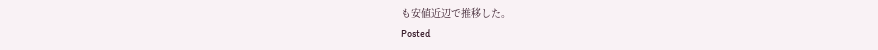も安値近辺で推移した。
Posted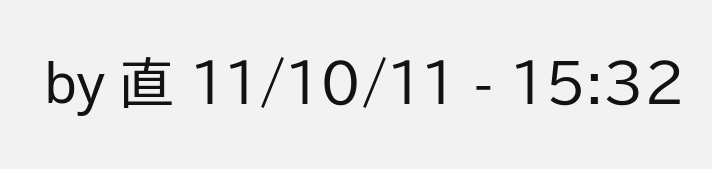by 直 11/10/11 - 15:32